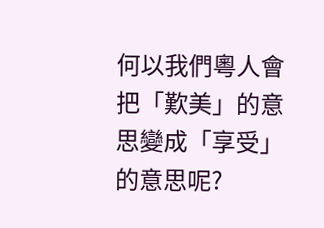何以我們粵人會把「歎美」的意思變成「享受」的意思呢?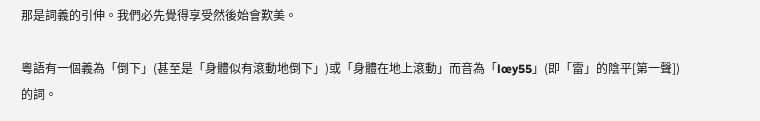那是詞義的引伸。我們必先覺得享受然後始會歎美。

粵語有一個義為「倒下」(甚至是「身體似有滾動地倒下」)或「身體在地上滾動」而音為「lœy55」(即「雷」的陰平[第一聲])的詞。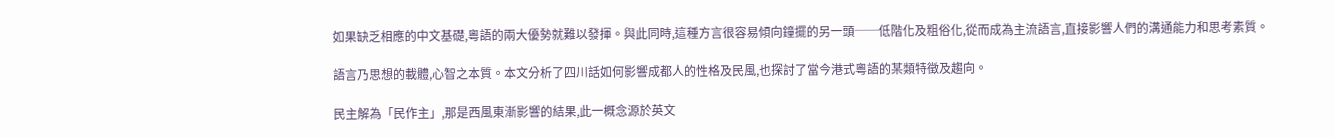如果缺乏相應的中文基礎,粵語的兩大優勢就難以發揮。與此同時,這種方言很容易傾向鐘擺的另一頭──低階化及粗俗化,從而成為主流語言,直接影響人們的溝通能力和思考素質。

語言乃思想的載體,心智之本質。本文分析了四川話如何影響成都人的性格及民風,也探討了當今港式粵語的某類特徵及趨向。

民主解為「民作主」,那是西風東漸影響的結果,此一概念源於英文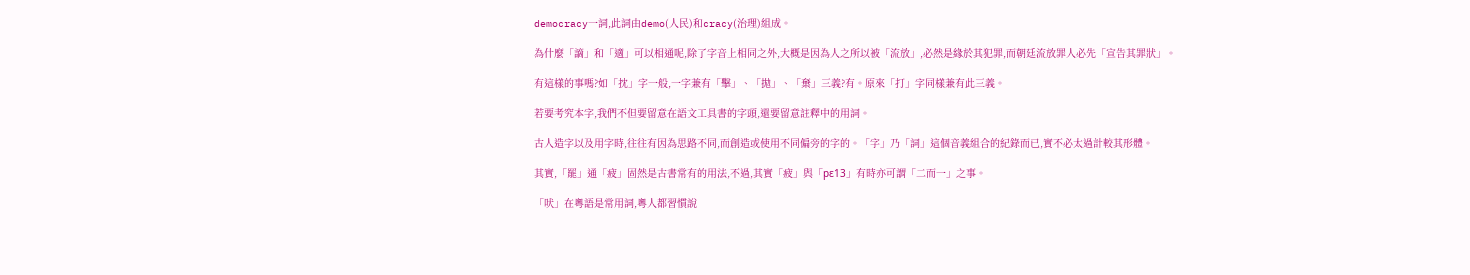democracy一詞,此詞由demo(人民)和cracy(治理)組成。

為什麼「謫」和「適」可以相通呢,除了字音上相同之外,大概是因為人之所以被「流放」,必然是緣於其犯罪,而朝廷流放罪人必先「宣告其罪狀」。

有這樣的事嗎?如「抌」字一般,一字兼有「擊」、「拋」、「棄」三義?有。原來「打」字同樣兼有此三義。

若要考究本字,我們不但要留意在語文工具書的字頭,還要留意註釋中的用詞。

古人造字以及用字時,往往有因為思路不同,而創造或使用不同偏旁的字的。「字」乃「詞」這個音義組合的紀錄而已,實不必太過計較其形體。

其實,「罷」通「疲」固然是古書常有的用法,不過,其實「疲」與「pɛ13」有時亦可謂「二而一」之事。

「吠」在粵語是常用詞,粵人都習慣說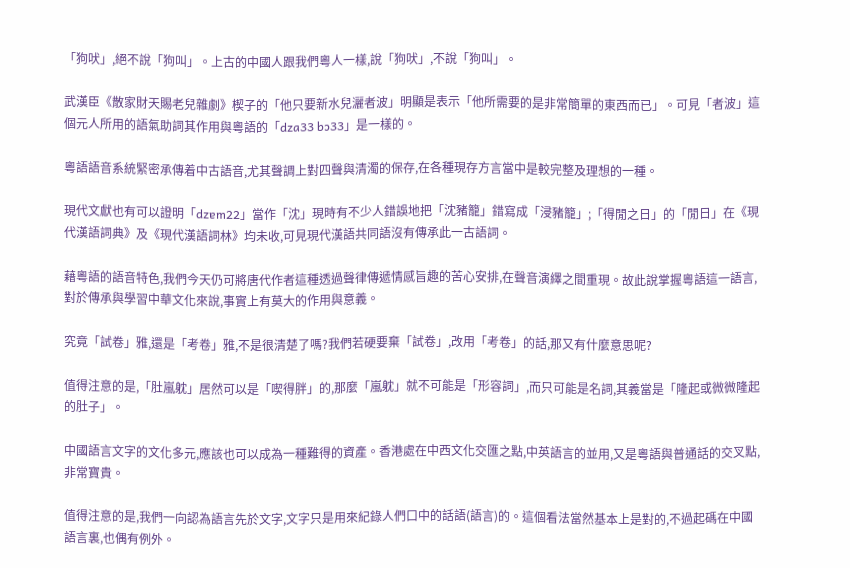「狗吠」,絕不說「狗叫」。上古的中國人跟我們粵人一樣,說「狗吠」,不說「狗叫」。

武漢臣《散家財天賜老兒雜劇》楔子的「他只要新水兒灑者波」明顯是表示「他所需要的是非常簡單的東西而已」。可見「者波」這個元人所用的語氣助詞其作用與粵語的「dza33 bɔ33」是一樣的。

粵語語音系統緊密承傳着中古語音,尤其聲調上對四聲與清濁的保存,在各種現存方言當中是較完整及理想的一種。

現代文獻也有可以證明「dzɐm22」當作「沈」現時有不少人錯誤地把「沈豬籠」錯寫成「浸豬籠」;「得閒之日」的「閒日」在《現代漢語詞典》及《現代漢語詞林》均未收,可見現代漢語共同語沒有傳承此一古語詞。

藉粵語的語音特色,我們今天仍可將唐代作者這種透過聲律傳遞情感旨趣的苦心安排,在聲音演繹之間重現。故此說掌握粵語這一語言,對於傳承與學習中華文化來說,事實上有莫大的作用與意義。

究竟「試卷」雅,還是「考卷」雅,不是很清楚了嗎?我們若硬要棄「試卷」,改用「考卷」的話,那又有什麼意思呢?

值得注意的是,「肚嵐躭」居然可以是「喫得胖」的,那麼「嵐躭」就不可能是「形容詞」,而只可能是名詞,其義當是「隆起或微微隆起的肚子」。

中國語言文字的文化多元,應該也可以成為一種難得的資產。香港處在中西文化交匯之點,中英語言的並用,又是粵語與普通話的交叉點,非常寶貴。

值得注意的是,我們一向認為語言先於文字,文字只是用來紀錄人們口中的話語(語言)的。這個看法當然基本上是對的,不過起碼在中國語言裏,也偶有例外。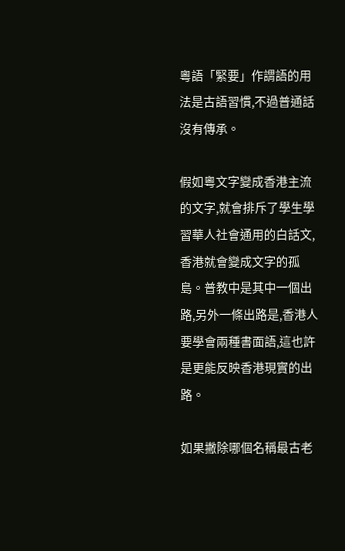粵語「緊要」作謂語的用法是古語習慣,不過普通話沒有傳承。

假如粵文字變成香港主流的文字,就會排斥了學生學習華人社會通用的白話文,香港就會變成文字的孤島。普教中是其中一個出路,另外一條出路是,香港人要學會兩種書面語,這也許是更能反映香港現實的出路。

如果撇除哪個名稱最古老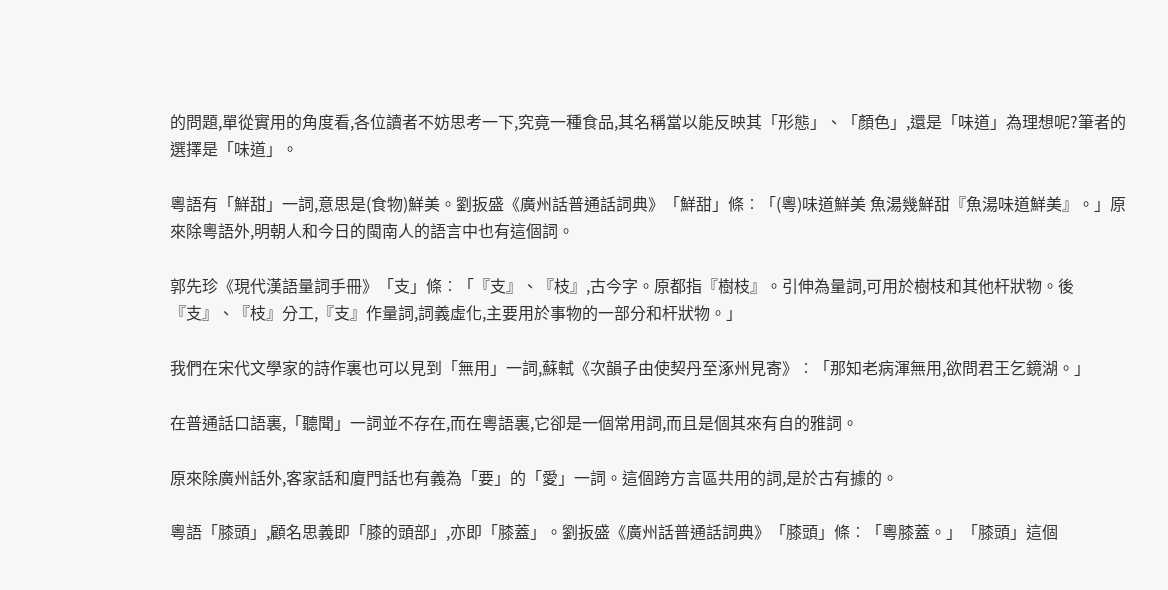的問題,單從實用的角度看,各位讀者不妨思考一下,究竟一種食品,其名稱當以能反映其「形態」、「顏色」,還是「味道」為理想呢?筆者的選擇是「味道」。

粵語有「鮮甜」一詞,意思是(食物)鮮美。劉扳盛《廣州話普通話詞典》「鮮甜」條︰「(粵)味道鮮美 魚湯幾鮮甜『魚湯味道鮮美』。」原來除粵語外,明朝人和今日的閩南人的語言中也有這個詞。

郭先珍《現代漢語量詞手冊》「支」條︰「『支』、『枝』,古今字。原都指『樹枝』。引伸為量詞,可用於樹枝和其他杆狀物。後『支』、『枝』分工,『支』作量詞,詞義虛化,主要用於事物的一部分和杆狀物。」

我們在宋代文學家的詩作裏也可以見到「無用」一詞,蘇軾《次韻子由使契丹至涿州見寄》︰「那知老病渾無用,欲問君王乞鏡湖。」

在普通話口語裏,「聽聞」一詞並不存在,而在粵語裏,它卻是一個常用詞,而且是個其來有自的雅詞。

原來除廣州話外,客家話和廈門話也有義為「要」的「愛」一詞。這個跨方言區共用的詞,是於古有據的。

粵語「膝頭」,顧名思義即「膝的頭部」,亦即「膝蓋」。劉扳盛《廣州話普通話詞典》「膝頭」條︰「粵膝蓋。」「膝頭」這個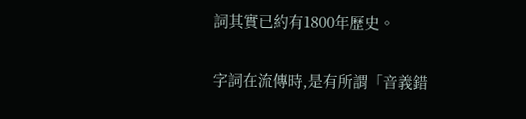詞其實已約有1800年歷史。

字詞在流傳時,是有所謂「音義錯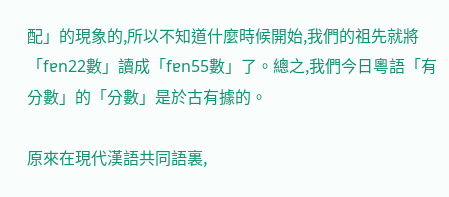配」的現象的,所以不知道什麼時候開始,我們的祖先就將「fɐn22數」讀成「fɐn55數」了。總之,我們今日粵語「有分數」的「分數」是於古有據的。

原來在現代漢語共同語裏,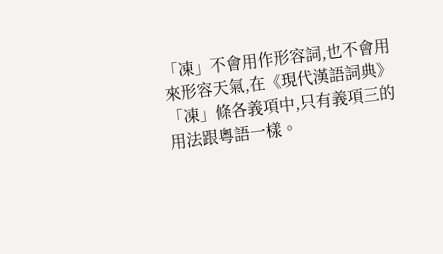「凍」不會用作形容詞,也不會用來形容天氣,在《現代漢語詞典》「凍」條各義項中,只有義項三的用法跟粵語一樣。